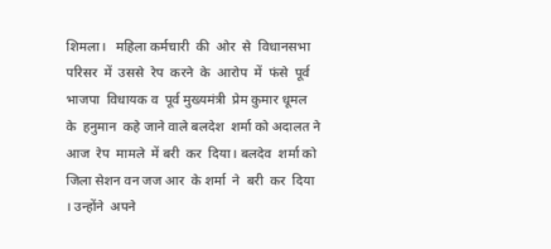शिमला।   महिला कर्मचारी  की  ओर  से  विधानसभा परिसर  में  उससे  रेप  करने  के  आरोप  में  फंसे  पूर्व भाजपा  विधायक व  पूर्व मुख्‍यमंत्री  प्रेम कुमार धूमल  के  हनुमान  कहे जाने वाले बलदेश  शर्मा को अदालत ने  आज  रेप  मामले  में बरी  कर  दिया। बलदेव  शर्मा को जिला सेशन वन जज आर  के शर्मा  ने  बरी  कर  दिया । उन्‍होंने  अपने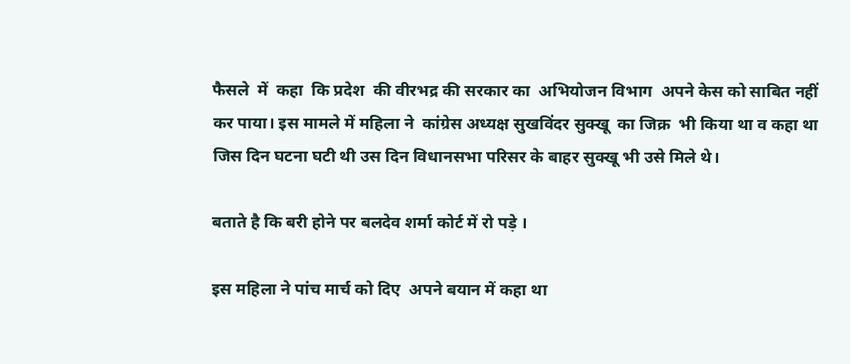फैसले  में  कहा  कि प्रदेश  की वीरभद्र की सरकार का  अभियोजन विभाग  अपने केस को साबित नहीं कर पाया। इस मामले में महिला ने  कांग्रेस अध्‍यक्ष सुखविंदर सुक्‍खू  का जिक्र  भी किया था व कहा था जिस दिन घटना घटी थी उस दिन विधानसभा परिसर के बाहर सुक्‍खू भी उसे मिले थे।

बताते है कि बरी होने पर बलदेव शर्मा कोर्ट में रो पड़े ।

इस महिला ने पांच मार्च को दिए  अपने बयान में कहा था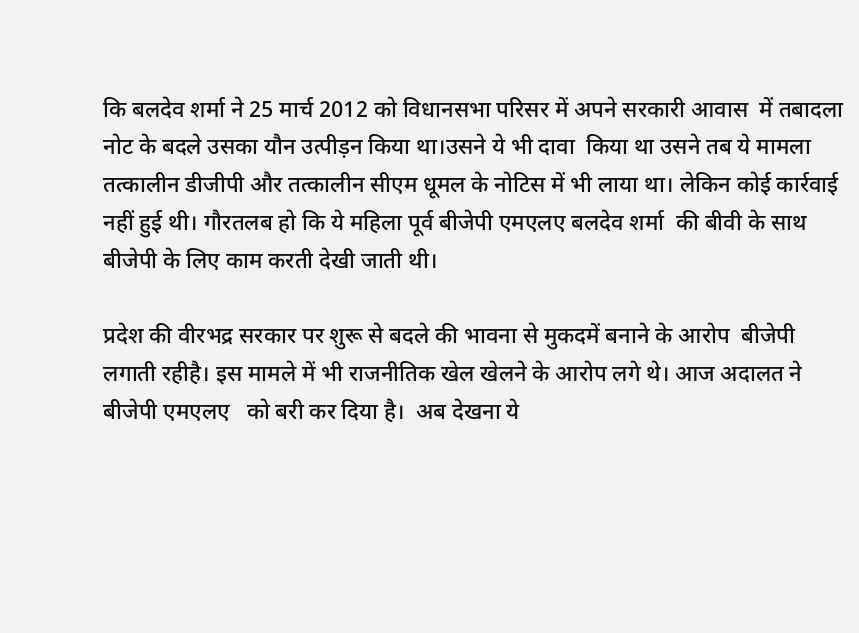कि बलदेव शर्मा ने 25 मार्च 2012 को विधानसभा परिसर में अपने सरकारी आवास  में तबादला नोट के बदले उसका यौन उत्‍पीड़न किया था।उसने ये भी दावा  किया था उसने तब ये मामला तत्‍कालीन डीजीपी और तत्‍कालीन सीएम धूमल के नोटिस में भी लाया था। लेकिन कोई कार्रवाई नहीं हुई थी। गौरतलब हो कि ये महिला पूर्व बीजेपी एमएलए बलदेव शर्मा  की बीवी के साथ बीजेपी के लिए काम करती देखी जाती थी।

प्रदेश की वीरभद्र सरकार पर शुरू से बदले की भावना से मुकदमें बनाने के आरोप  बीजेपी लगाती रहीहै। इस मामले में भी राजनीतिक खेल खेलने के आरोप लगे थे। आज अदालत ने बीजेपी एमएलए   को बरी कर दिया है।  अब देखना ये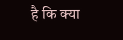है कि क्‍या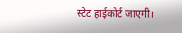स्‍टेट हाईकोर्ट जाएगी।